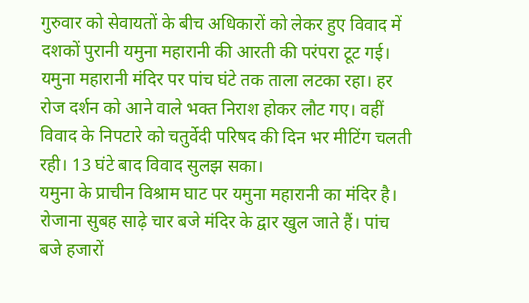गुरुवार को सेवायतों के बीच अधिकारों को लेकर हुए विवाद में दशकों पुरानी यमुना महारानी की आरती की परंपरा टूट गई। यमुना महारानी मंदिर पर पांच घंटे तक ताला लटका रहा। हर रोज दर्शन को आने वाले भक्त निराश होकर लौट गए। वहीं विवाद के निपटारे को चतुर्वेदी परिषद की दिन भर मीटिंग चलती रही। 13 घंटे बाद विवाद सुलझ सका।
यमुना के प्राचीन विश्राम घाट पर यमुना महारानी का मंदिर है। रोजाना सुबह साढ़े चार बजे मंदिर के द्वार खुल जाते हैं। पांच बजे हजारों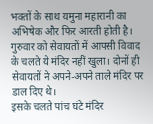भक्तों के साथ यमुना महारानी का अभिषेक और फिर आरती होती है। गुरुवार को सेवायतों में आपसी विवाद के चलते ये मंदिर नहीं खुला। दोनों ही सेवायतों ने अपने-अपने ताले मंदिर पर डाल दिए थे।
इसके चलते पांच घंटे मंदिर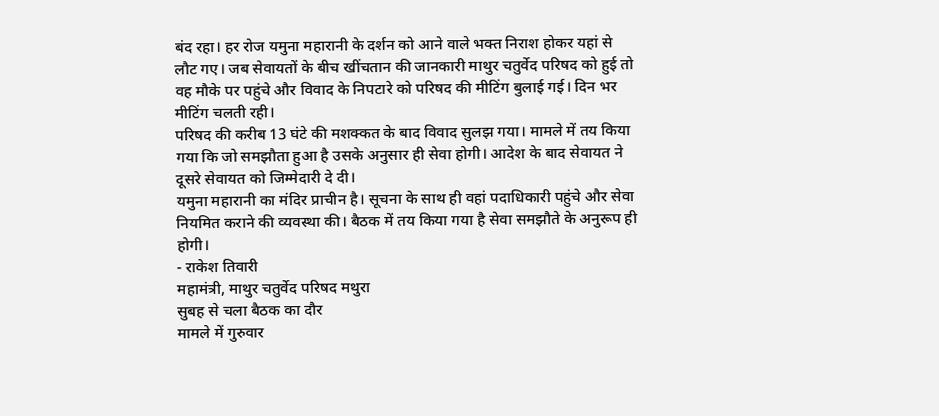बंद रहा। हर रोज यमुना महारानी के दर्शन को आने वाले भक्त निराश होकर यहां से लौट गए। जब सेवायतों के बीच खींचतान की जानकारी माथुर चतुर्वेद परिषद को हुई तो वह मौके पर पहुंचे और विवाद के निपटारे को परिषद की मीटिंग बुलाई गई। दिन भर मीटिंग चलती रही।
परिषद की करीब 13 घंटे की मशक्कत के बाद विवाद सुलझ गया। मामले में तय किया गया कि जो समझौता हुआ है उसके अनुसार ही सेवा होगी। आदेश के बाद सेवायत ने दूसरे सेवायत को जिम्मेदारी दे दी।
यमुना महारानी का मंदिर प्राचीन है। सूचना के साथ ही वहां पदाधिकारी पहुंचे और सेवा नियमित कराने की व्यवस्था की। बैठक में तय किया गया है सेवा समझौते के अनुरूप ही होगी।
- राकेश तिवारी
महामंत्री, माथुर चतुर्वेद परिषद मथुरा
सुबह से चला बैठक का दौर
मामले में गुरुवार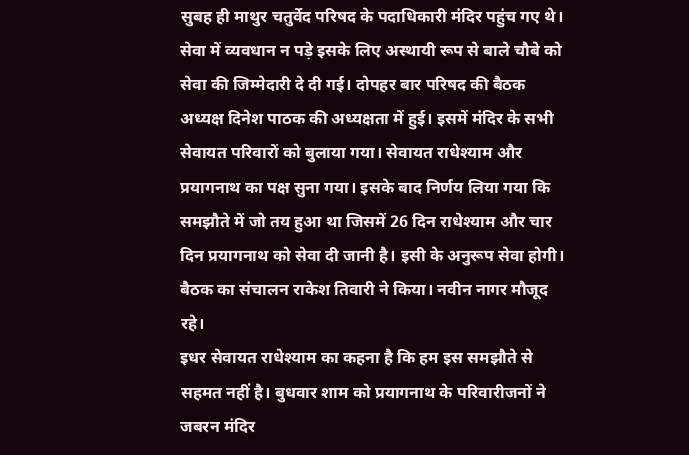सुबह ही माथुर चतुर्वेद परिषद के पदाधिकारी मंदिर पहुंच गए थे। सेवा में व्यवधान न पड़े इसके लिए अस्थायी रूप से बाले चौबे को सेवा की जिम्मेदारी दे दी गई। दोपहर बार परिषद की बैठक अध्यक्ष दिनेश पाठक की अध्यक्षता में हुई। इसमें मंदिर के सभी सेवायत परिवारों को बुलाया गया। सेवायत राधेश्याम और प्रयागनाथ का पक्ष सुना गया। इसके बाद निर्णय लिया गया कि समझौते में जो तय हुआ था जिसमें 26 दिन राधेश्याम और चार दिन प्रयागनाथ को सेवा दी जानी है। इसी के अनुरूप सेवा होगी। बैठक का संचालन राकेश तिवारी ने किया। नवीन नागर मौजूद रहे।
इधर सेवायत राधेश्याम का कहना है कि हम इस समझौते से सहमत नहीं है। बुधवार शाम को प्रयागनाथ के परिवारीजनों ने जबरन मंदिर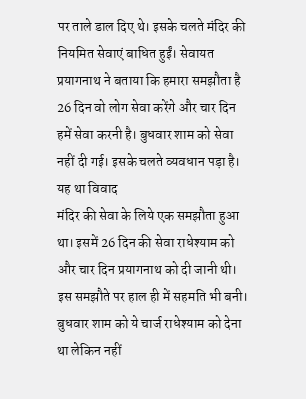पर ताले डाल दिए थे। इसके चलते मंदिर की नियमित सेवाएं बाधित हुईं। सेवायत प्रयागनाथ ने बताया कि हमारा समझौता है 26 दिन वो लोग सेवा करेंगे और चार दिन हमें सेवा करनी है। बुधवार शाम को सेवा नहीं दी गई। इसके चलते व्यवधान पड़ा है।
यह था विवाद
मंदिर की सेवा के लिये एक समझौता हुआ था। इसमें 26 दिन की सेवा राधेश्याम को और चार दिन प्रयागनाथ को दी जानी थी। इस समझौते पर हाल ही में सहमति भी बनी। बुधवार शाम को ये चार्ज राधेश्याम को देना था लेकिन नहीं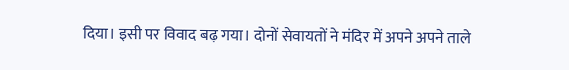दिया। इसी पर विवाद बढ़ गया। दोनों सेवायतों ने मंदिर में अपने अपने ताले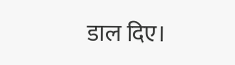डाल दिए।